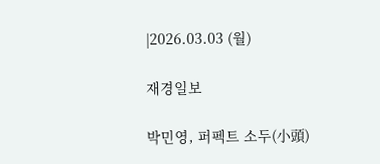|2026.03.03 (월)

재경일보

박민영, 퍼펙트 소두(小頭)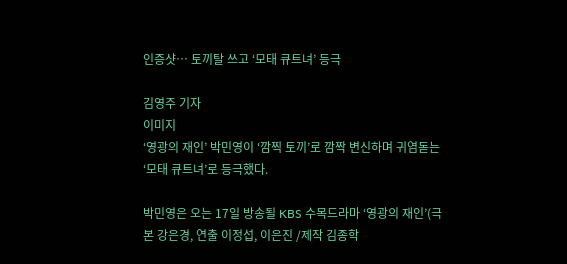인증샷… 토끼탈 쓰고 ‘모태 큐트녀’ 등극

김영주 기자
이미지
‘영광의 재인’ 박민영이 ‘깜찍 토끼’로 깜짝 변신하며 귀염돋는 ‘모태 큐트녀’로 등극했다.

박민영은 오는 17일 방송될 KBS 수목드라마 ‘영광의 재인’(극본 강은경, 연출 이정섭, 이은진 /제작 김종학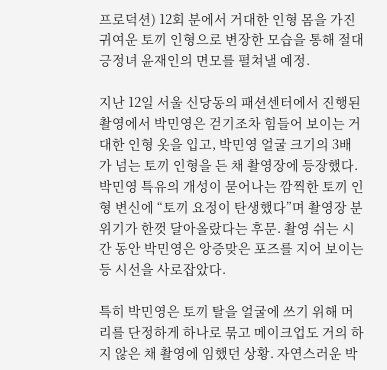프로덕션) 12회 분에서 거대한 인형 몸을 가진 귀여운 토끼 인형으로 변장한 모습을 통해 절대 긍정녀 윤재인의 면모를 펼쳐낼 예정.

지난 12일 서울 신당동의 패션센터에서 진행된 촬영에서 박민영은 걷기조차 힘들어 보이는 거대한 인형 옷을 입고, 박민영 얼굴 크기의 3배가 넘는 토끼 인형을 든 채 촬영장에 등장했다. 박민영 특유의 개성이 묻어나는 깜찍한 토끼 인형 변신에 “토끼 요정이 탄생했다”며 촬영장 분위기가 한껏 달아올랐다는 후문. 촬영 쉬는 시간 동안 박민영은 앙증맞은 포즈를 지어 보이는 등 시선을 사로잡았다.

특히 박민영은 토끼 탈을 얼굴에 쓰기 위해 머리를 단정하게 하나로 묶고 메이크업도 거의 하지 않은 채 촬영에 임했던 상황. 자연스러운 박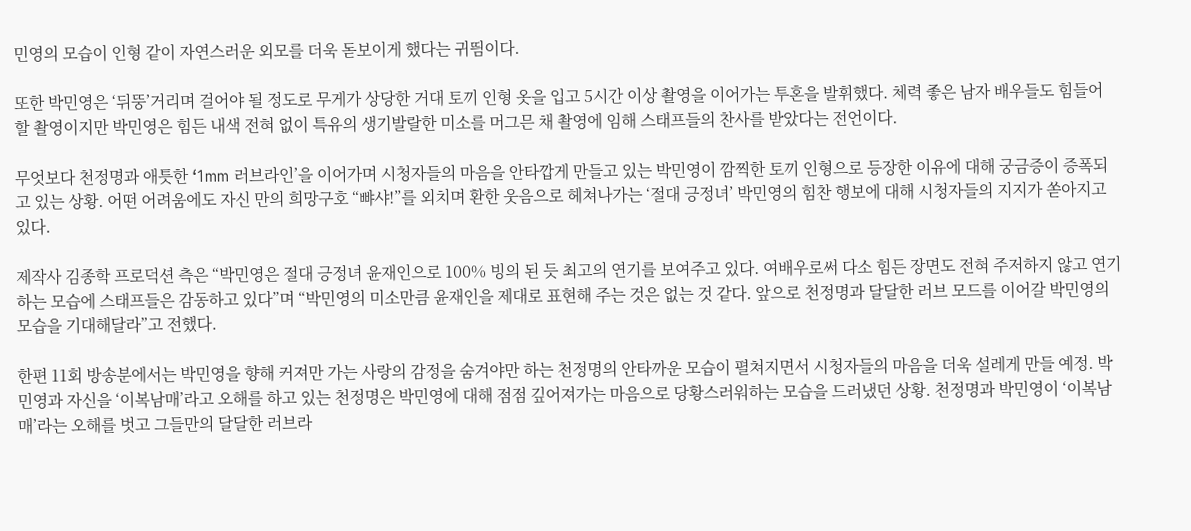민영의 모습이 인형 같이 자연스러운 외모를 더욱 돋보이게 했다는 귀띔이다.

또한 박민영은 ‘뒤뚱’거리며 걸어야 될 정도로 무게가 상당한 거대 토끼 인형 옷을 입고 5시간 이상 촬영을 이어가는 투혼을 발휘했다. 체력 좋은 남자 배우들도 힘들어 할 촬영이지만 박민영은 힘든 내색 전혀 없이 특유의 생기발랄한 미소를 머그믄 채 촬영에 임해 스태프들의 찬사를 받았다는 전언이다.

무엇보다 천정명과 애틋한 ‘1mm 러브라인’을 이어가며 시청자들의 마음을 안타깝게 만들고 있는 박민영이 깜찍한 토끼 인형으로 등장한 이유에 대해 궁금증이 증폭되고 있는 상황. 어떤 어려움에도 자신 만의 희망구호 “뺘샤!”를 외치며 환한 웃음으로 헤쳐나가는 ‘절대 긍정녀’ 박민영의 힘찬 행보에 대해 시청자들의 지지가 쏟아지고 있다.

제작사 김종학 프로덕션 측은 “박민영은 절대 긍정녀 윤재인으로 100% 빙의 된 듯 최고의 연기를 보여주고 있다. 여배우로써 다소 힘든 장면도 전혀 주저하지 않고 연기하는 모습에 스태프들은 감동하고 있다”며 “박민영의 미소만큼 윤재인을 제대로 표현해 주는 것은 없는 것 같다. 앞으로 천정명과 달달한 러브 모드를 이어갈 박민영의 모습을 기대해달라”고 전했다.

한편 11회 방송분에서는 박민영을 향해 커져만 가는 사랑의 감정을 숨겨야만 하는 천정명의 안타까운 모습이 펼쳐지면서 시청자들의 마음을 더욱 설레게 만들 예정. 박민영과 자신을 ‘이복남매’라고 오해를 하고 있는 천정명은 박민영에 대해 점점 깊어져가는 마음으로 당황스러워하는 모습을 드러냈던 상황. 천정명과 박민영이 ‘이복남매’라는 오해를 벗고 그들만의 달달한 러브라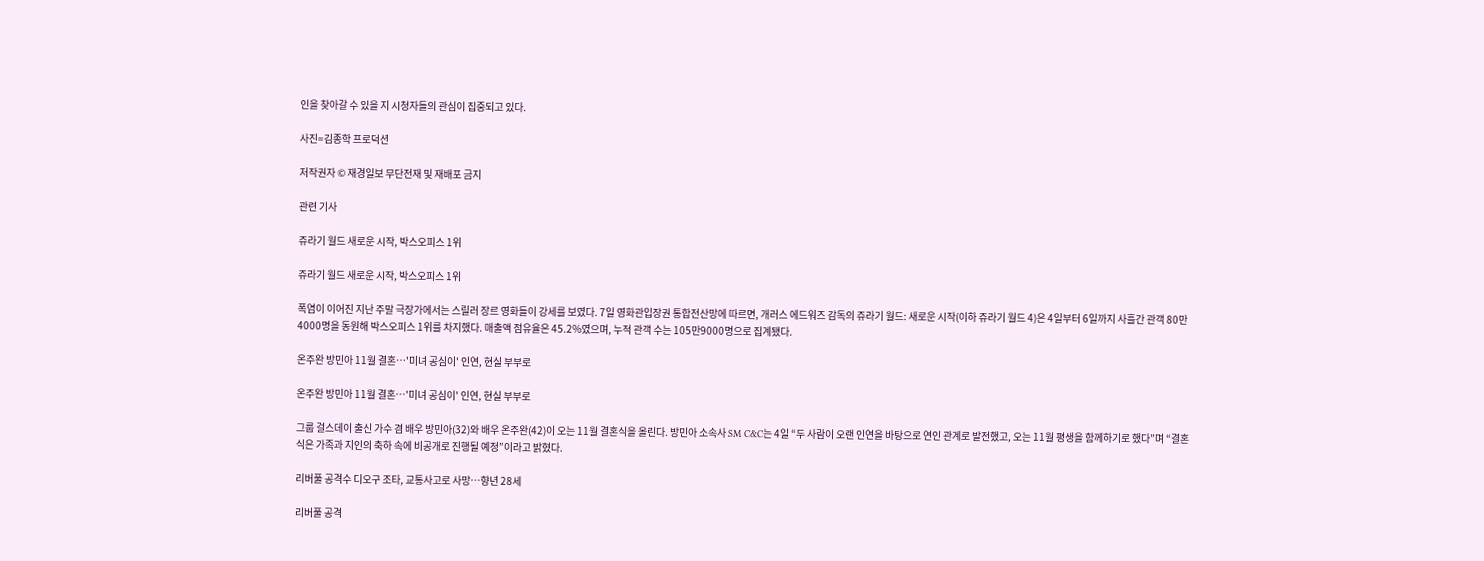인을 찾아갈 수 있을 지 시청자들의 관심이 집중되고 있다.

사진=김종학 프로덕션

저작권자 © 재경일보 무단전재 및 재배포 금지

관련 기사

쥬라기 월드 새로운 시작, 박스오피스 1위

쥬라기 월드 새로운 시작, 박스오피스 1위

폭염이 이어진 지난 주말 극장가에서는 스릴러 장르 영화들이 강세를 보였다. 7일 영화관입장권 통합전산망에 따르면, 개러스 에드워즈 감독의 쥬라기 월드: 새로운 시작(이하 쥬라기 월드 4)은 4일부터 6일까지 사흘간 관객 80만4000명을 동원해 박스오피스 1위를 차지했다. 매출액 점유율은 45.2%였으며, 누적 관객 수는 105만9000명으로 집계됐다.

온주완 방민아 11월 결혼…'미녀 공심이' 인연, 현실 부부로

온주완 방민아 11월 결혼…'미녀 공심이' 인연, 현실 부부로

그룹 걸스데이 출신 가수 겸 배우 방민아(32)와 배우 온주완(42)이 오는 11월 결혼식을 올린다. 방민아 소속사 SM C&C는 4일 “두 사람이 오랜 인연을 바탕으로 연인 관계로 발전했고, 오는 11월 평생을 함께하기로 했다”며 “결혼식은 가족과 지인의 축하 속에 비공개로 진행될 예정”이라고 밝혔다.

리버풀 공격수 디오구 조타, 교통사고로 사망…향년 28세

리버풀 공격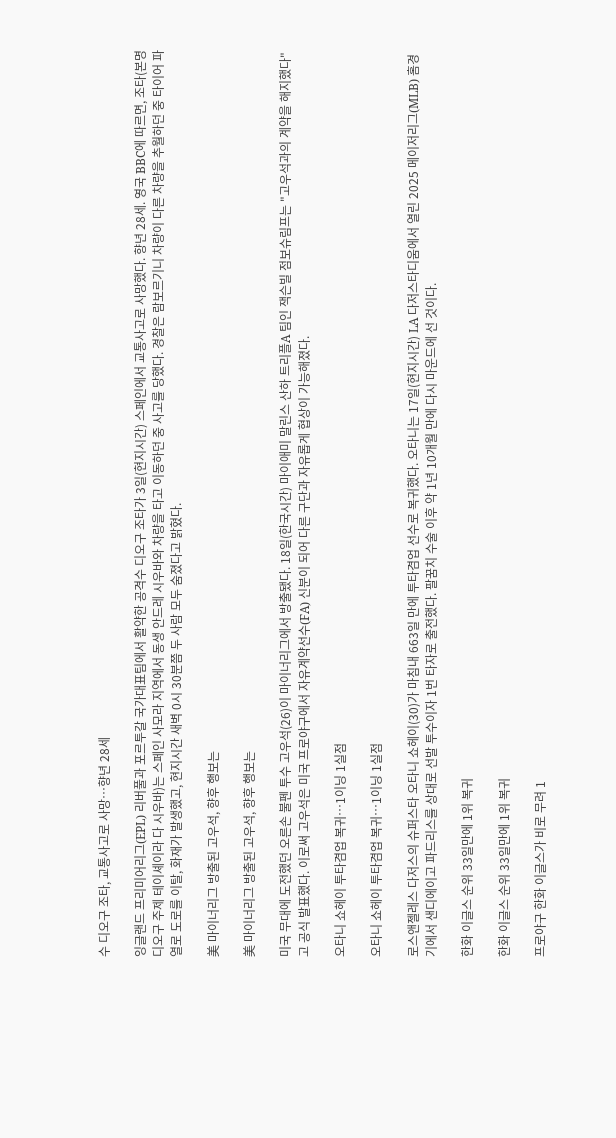수 디오구 조타, 교통사고로 사망…향년 28세

잉글랜드 프리미어리그(EPL) 리버풀과 포르투갈 국가대표팀에서 활약한 공격수 디오구 조타가 3일(현지시간) 스페인에서 교통사고로 사망했다. 향년 28세. 영국 BBC에 따르면, 조타(본명 디오구 주제 테이셰이라 다 시우바)는 스페인 사모라 지역에서 동생 안드레 시우바와 차량을 타고 이동하던 중 사고를 당했다. 경찰은 람보르기니 차량이 다른 차량을 추월하던 중 타이어 파열로 도로를 이탈, 화재가 발생했고, 현지시간 새벽 0시 30분쯤 두 사람 모두 숨졌다고 밝혔다.

美 마이너리그 방출된 고우석, 향후 행보는

美 마이너리그 방출된 고우석, 향후 행보는

미국 무대에 도전했던 오른손 불펜 투수 고우석(26)이 마이너리그에서 방출됐다. 18일(한국시간) 마이애미 말린스 산하 트리플A 팀인 잭슨빌 점보슈림프는 "고우석과의 계약을 해지했다"고 공식 발표했다. 이로써 고우석은 미국 프로야구에서 자유계약선수(FA) 신분이 되어 다른 구단과 자유롭게 협상이 가능해졌다.

오타니 쇼헤이 투타겸업 복귀…1이닝 1실점

오타니 쇼헤이 투타겸업 복귀…1이닝 1실점

로스앤젤레스 다저스의 슈퍼스타 오타니 쇼헤이(30)가 마침내 663일 만에 투타겸업 선수로 복귀했다. 오타니는 17일(현지시간) LA 다저스타디움에서 열린 2025 메이저리그(MLB) 홈경기에서 샌디에이고 파드리스를 상대로 선발 투수이자 1번 타자로 출전했다. 팔꿈치 수술 이후 약 1년 10개월 만에 다시 마운드에 선 것이다.

한화 이글스 순위 33일만에 1위 복귀

한화 이글스 순위 33일만에 1위 복귀

프로야구 한화 이글스가 비로 무려 1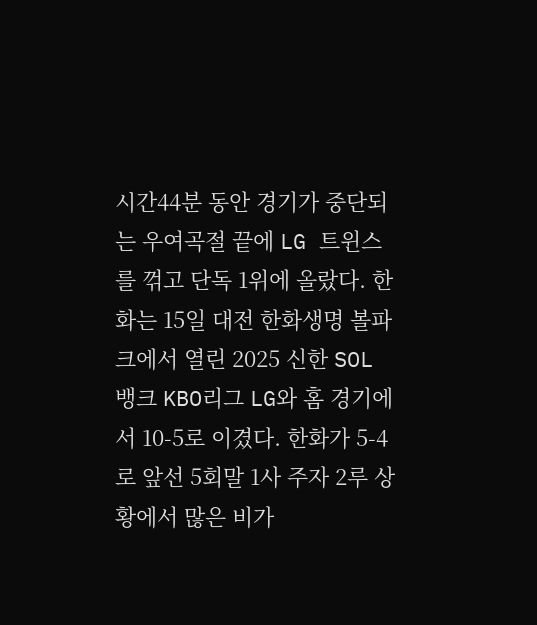시간44분 동안 경기가 중단되는 우여곡절 끝에 LG 트윈스를 꺾고 단독 1위에 올랐다. 한화는 15일 대전 한화생명 볼파크에서 열린 2025 신한 SOL 뱅크 KBO리그 LG와 홈 경기에서 10-5로 이겼다. 한화가 5-4로 앞선 5회말 1사 주자 2루 상황에서 많은 비가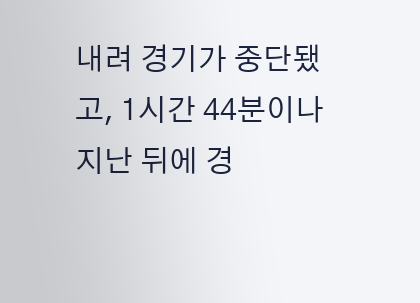내려 경기가 중단됐고, 1시간 44분이나 지난 뒤에 경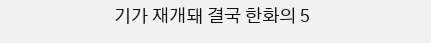기가 재개돼 결국 한화의 5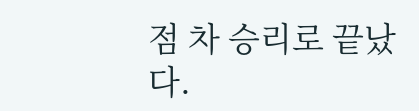점 차 승리로 끝났다.